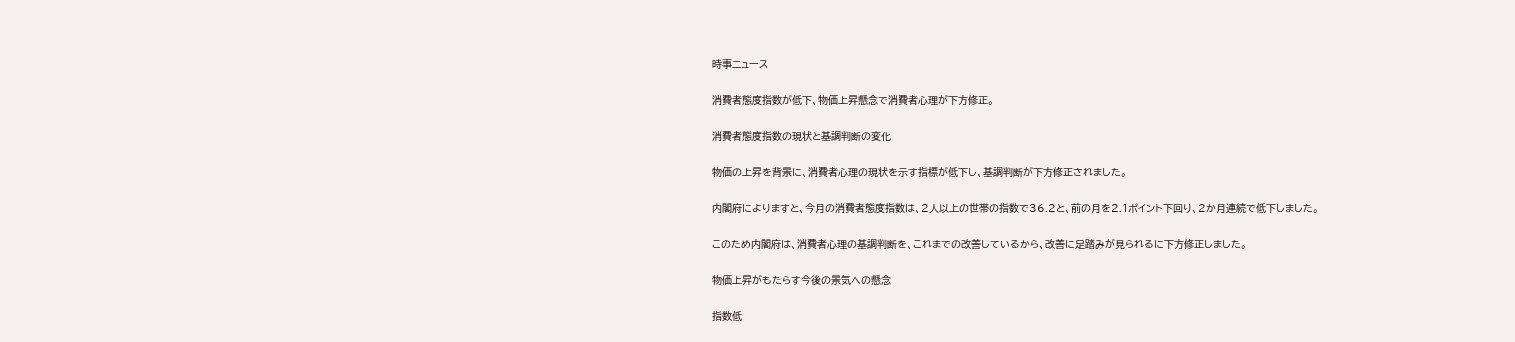時事ニュース

消費者態度指数が低下、物価上昇懸念で消費者心理が下方修正。

消費者態度指数の現状と基調判断の変化

物価の上昇を背景に、消費者心理の現状を示す指標が低下し、基調判断が下方修正されました。

内閣府によりますと、今月の消費者態度指数は、2人以上の世帯の指数で36.2と、前の月を2.1ポイント下回り、2か月連続で低下しました。

このため内閣府は、消費者心理の基調判断を、これまでの改善しているから、改善に足踏みが見られるに下方修正しました。

物価上昇がもたらす今後の景気への懸念

指数低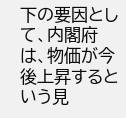下の要因として、内閣府は、物価が今後上昇するという見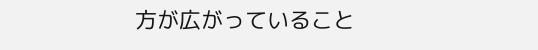方が広がっていること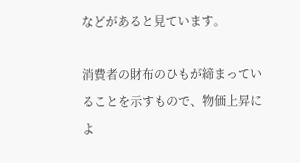などがあると見ています。

消費者の財布のひもが締まっていることを示すもので、物価上昇によ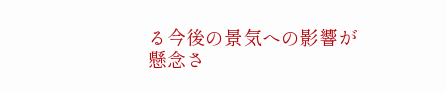る今後の景気への影響が懸念さ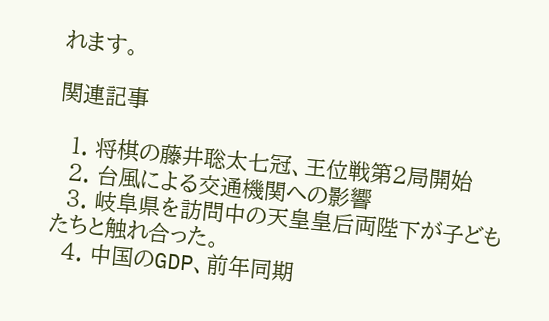れます。

関連記事

  1. 将棋の藤井聡太七冠、王位戦第2局開始
  2. 台風による交通機関への影響
  3. 岐阜県を訪問中の天皇皇后両陛下が子どもたちと触れ合った。
  4. 中国のGDP、前年同期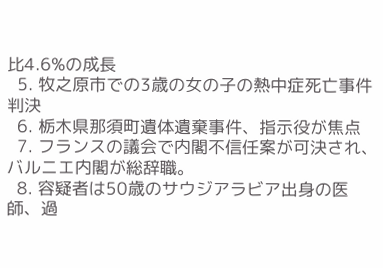比4.6%の成長
  5. 牧之原市での3歳の女の子の熱中症死亡事件判決
  6. 栃木県那須町遺体遺棄事件、指示役が焦点
  7. フランスの議会で内閣不信任案が可決され、バルニエ内閣が総辞職。
  8. 容疑者は50歳のサウジアラビア出身の医師、過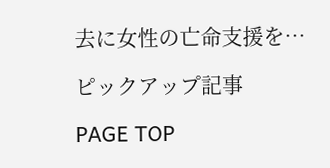去に女性の亡命支援を…

ピックアップ記事

PAGE TOP